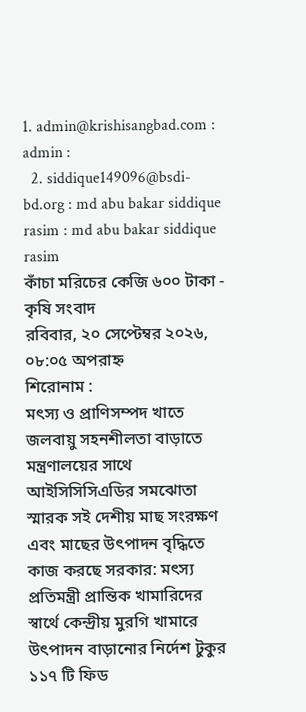1. admin@krishisangbad.com : admin :
  2. siddique149096@bsdi-bd.org : md abu bakar siddique rasim : md abu bakar siddique rasim
কাঁচা মরিচের কেজি ৬০০ টাকা - কৃষি সংবাদ
রবিবার, ২০ সেপ্টেম্বর ২০২৬, ০৮:০৫ অপরাহ্ন
শিরোনাম :
মৎস্য ও প্রাণিসম্পদ খাতে জলবায়ু সহনশীলতা বাড়াতে মন্ত্রণালয়ের সাথে আইসিসিসিএডির সমঝোতা স্মারক সই দেশীয় মাছ সংরক্ষণ এবং মাছের উৎপাদন বৃদ্ধিতে কাজ করছে সরকার: মৎস্য প্রতিমন্ত্রী প্রান্তিক খামারিদের স্বার্থে কেন্দ্রীয় মুরগি খামারে উৎপাদন বাড়ানোর নির্দেশ টুকুর ১১৭ টি ফিড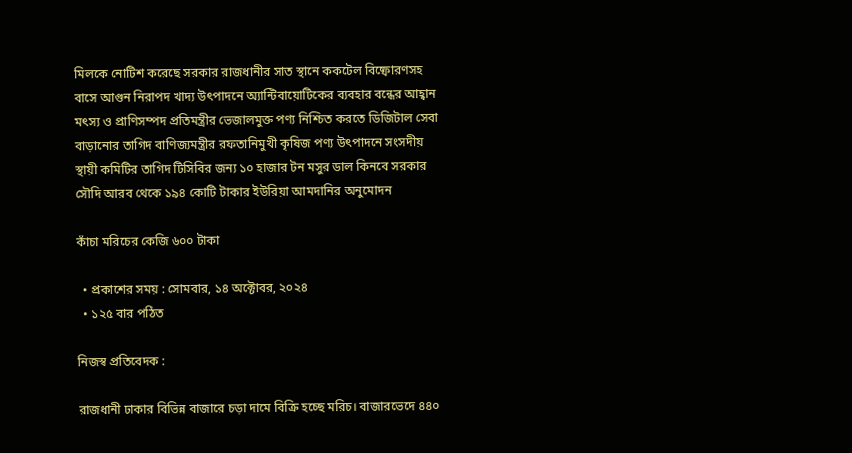মিলকে নোটিশ করেছে সরকার রাজধানীর সাত স্থানে ককটেল বিষ্ফোরণসহ বাসে আগুন নিরাপদ খাদ্য উৎপাদনে অ্যান্টিবায়োটিকের ব্যবহার বন্ধের আহ্বান মৎস্য ও প্রাণিসম্পদ প্রতিমন্ত্রীর ভেজালমুক্ত পণ্য নিশ্চিত করতে ডিজিটাল সেবা বাড়ানোর তাগিদ বাণিজ্যমন্ত্রীর রফতানিমুখী কৃষিজ পণ্য উৎপাদনে সংসদীয় স্থায়ী কমিটির তাগিদ টিসিবির জন্য ১০ হাজার টন মসুর ডাল কিনবে সরকার সৌদি আরব থেকে ১৯৪ কোটি টাকার ইউরিয়া আমদানির অনুমোদন

কাঁচা মরিচের কেজি ৬০০ টাকা

  • প্রকাশের সময় : সোমবার, ১৪ অক্টোবর, ২০২৪
  • ১২৫ বার পঠিত

নিজস্ব প্রতিবেদক :

রাজধানী ঢাকার বিভিন্ন বাজারে চড়া দামে বিক্রি হচ্ছে মরিচ। বাজারভেদে ৪৪০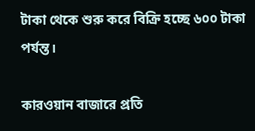টাকা থেকে শুরু করে বিক্রি হচ্ছে ৬০০ টাকা পর্যন্ত।

কারওয়ান বাজারে প্রতি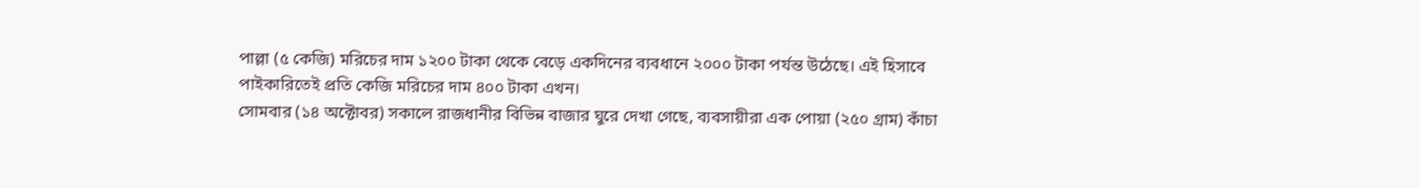পাল্লা (৫ কেজি) মরিচের দাম ১২০০ টাকা থেকে বেড়ে একদিনের ব্যবধানে ২০০০ টাকা পর্যন্ত উঠেছে। এই হিসাবে পাইকারিতেই প্রতি কেজি মরিচের দাম ৪০০ টাকা এখন।
সোমবার (১৪ অক্টোবর) সকালে রাজধানীর বিভিন্ন বাজার ঘুরে দেখা গেছে, ব্যবসায়ীরা এক পোয়া (২৫০ গ্রাম) কাঁচা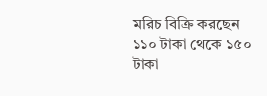মরিচ বিক্রি করছেন ১১০ টাকা থেকে ১৫০ টাকা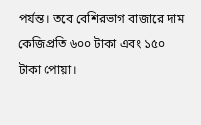পর্যন্ত। তবে বেশিরভাগ বাজারে দাম কেজিপ্রতি ৬০০ টাকা এবং ১৫০ টাকা পোয়া।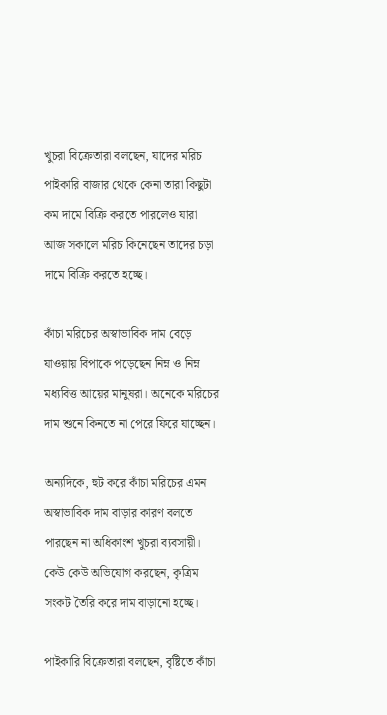খুচরা বিক্রেতারা বলছেন, যাদের মরিচ পাইকারি বাজার থেকে কেনা তারা কিছুটা কম দামে বিক্রি করতে পারলেও যারা আজ সকালে মরিচ কিনেছেন তাদের চড়া দামে বিক্রি করতে হচ্ছে।

কাঁচা মরিচের অস্বাভাবিক দাম বেড়ে যাওয়ায় বিপাকে পড়েছেন নিম্ন ও নিম্ন মধ্যবিত্ত আয়ের মানুষরা। অনেকে মরিচের দাম শুনে কিনতে না পেরে ফিরে যাচ্ছেন।

অন্যদিকে, হুট করে কাঁচা মরিচের এমন অস্বাভাবিক দাম বাড়ার কারণ বলতে পারছেন না অধিকাংশ খুচরা ব্যবসায়ী। কেউ কেউ অভিযোগ করছেন, কৃত্রিম সংকট তৈরি করে দাম বাড়ানো হচ্ছে।

পাইকারি বিক্রেতারা বলছেন, বৃষ্টিতে কাঁচা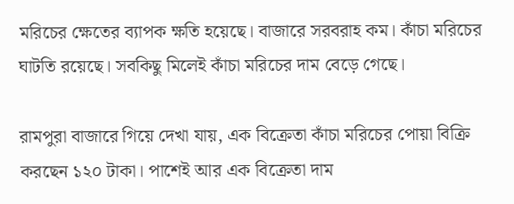মরিচের ক্ষেতের ব্যাপক ক্ষতি হয়েছে। বাজারে সরবরাহ কম। কাঁচা মরিচের ঘাটতি রয়েছে। সবকিছু মিলেই কাঁচা মরিচের দাম বেড়ে গেছে।

রামপুরা বাজারে গিয়ে দেখা যায়, এক বিক্রেতা কাঁচা মরিচের পোয়া বিক্রি করছেন ১২০ টাকা। পাশেই আর এক বিক্রেতা দাম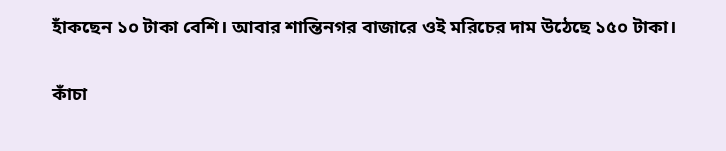হাঁকছেন ১০ টাকা বেশি। আবার শান্তিনগর বাজারে ওই মরিচের দাম উঠেছে ১৫০ টাকা।

কাঁচা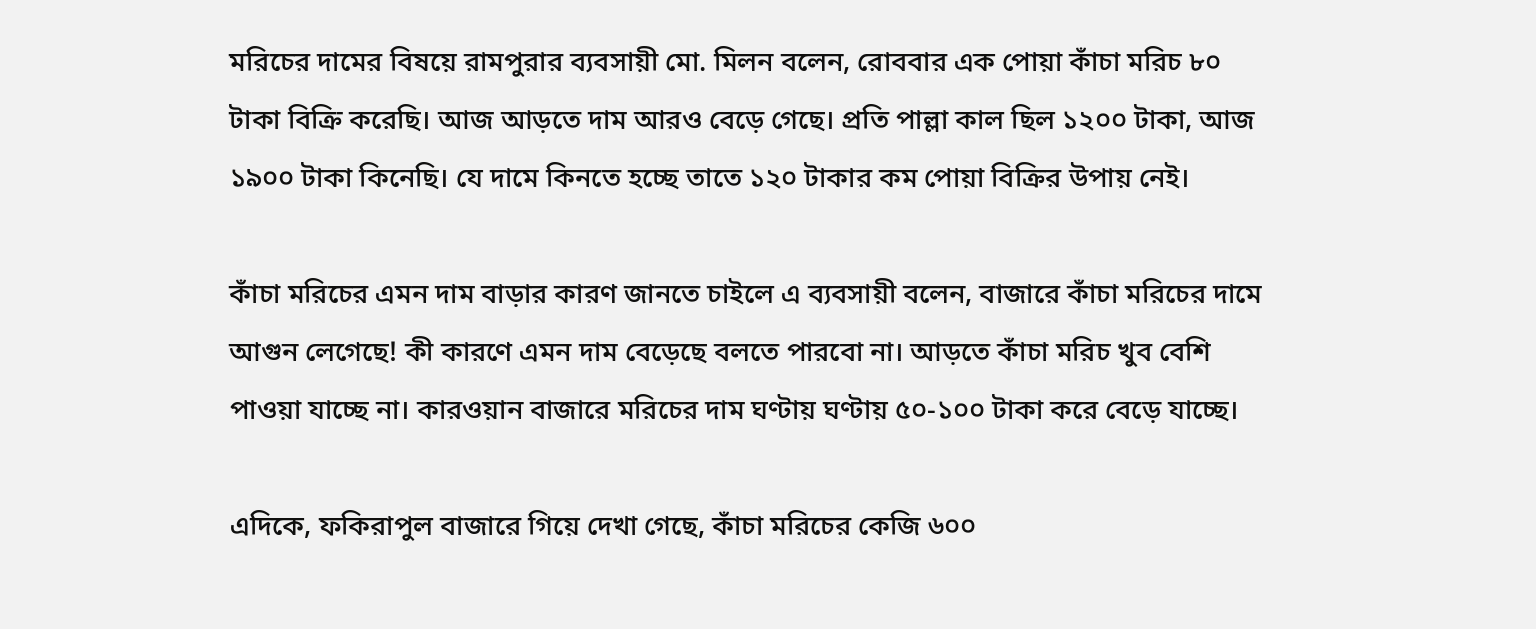মরিচের দামের বিষয়ে রামপুরার ব্যবসায়ী মো. মিলন বলেন, রোববার এক পোয়া কাঁচা মরিচ ৮০ টাকা বিক্রি করেছি। আজ আড়তে দাম আরও বেড়ে গেছে। প্রতি পাল্লা কাল ছিল ১২০০ টাকা, আজ ১৯০০ টাকা কিনেছি। যে দামে কিনতে হচ্ছে তাতে ১২০ টাকার কম পোয়া বিক্রির উপায় নেই।

কাঁচা মরিচের এমন দাম বাড়ার কারণ জানতে চাইলে এ ব্যবসায়ী বলেন, বাজারে কাঁচা মরিচের দামে আগুন লেগেছে! কী কারণে এমন দাম বেড়েছে বলতে পারবো না। আড়তে কাঁচা মরিচ খুব বেশি পাওয়া যাচ্ছে না। কারওয়ান বাজারে মরিচের দাম ঘণ্টায় ঘণ্টায় ৫০-১০০ টাকা করে বেড়ে যাচ্ছে।

এদিকে, ফকিরাপুল বাজারে গিয়ে দেখা গেছে, কাঁচা মরিচের কেজি ৬০০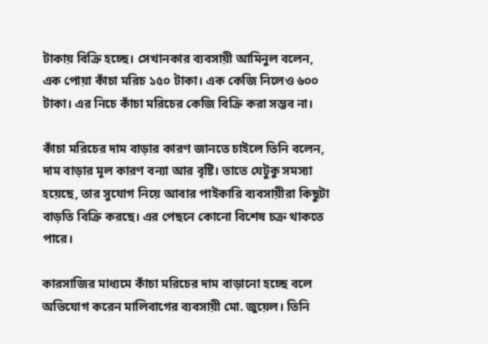টাকায় বিক্রি হচ্ছে। সেখানকার ব্যবসায়ী আমিনুল বলেন, এক পোয়া কাঁচা মরিচ ১৫০ টাকা। এক কেজি নিলেও ৬০০ টাকা। এর নিচে কাঁচা মরিচের কেজি বিক্রি করা সম্ভব না।

কাঁচা মরিচের দাম বাড়ার কারণ জানতে চাইলে তিনি বলেন, দাম বাড়ার মূল কারণ বন্যা আর বৃষ্টি। তাতে যেটুকু সমস্যা হয়েছে, তার সুযোগ নিয়ে আবার পাইকারি ব্যবসায়ীরা কিছুটা বাড়তি বিক্রি করছে। এর পেছনে কোনো বিশেষ চক্র থাকতে পারে।

কারসাজির মাধ্যমে কাঁচা মরিচের দাম বাড়ানো হচ্ছে বলে অভিযোগ করেন মালিবাগের ব্যবসায়ী মো. জুয়েল। তিনি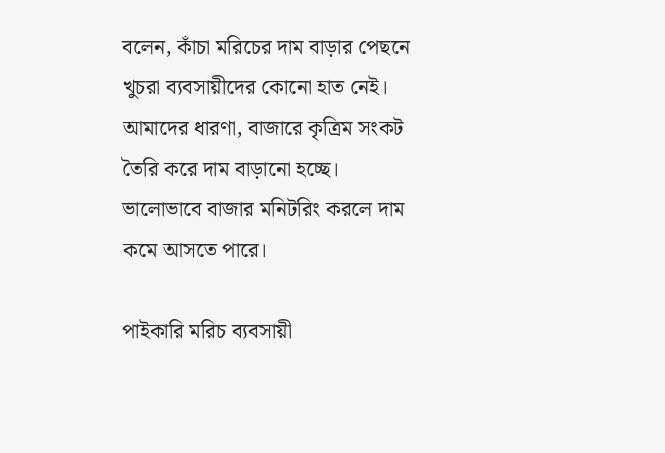বলেন, কাঁচা মরিচের দাম বাড়ার পেছনে খুচরা ব্যবসায়ীদের কোনো হাত নেই। আমাদের ধারণা, বাজারে কৃত্রিম সংকট তৈরি করে দাম বাড়ানো হচ্ছে। ভালোভাবে বাজার মনিটরিং করলে দাম কমে আসতে পারে।

পাইকারি মরিচ ব্যবসায়ী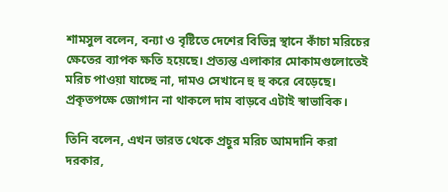শামসুল বলেন, বন্যা ও বৃষ্টিতে দেশের বিভিন্ন স্থানে কাঁচা মরিচের ক্ষেতের ব্যাপক ক্ষতি হয়েছে। প্রত্যন্ত এলাকার মোকামগুলোতেই মরিচ পাওয়া যাচ্ছে না, দামও সেখানে হু হু করে বেড়েছে। প্রকৃতপক্ষে জোগান না থাকলে দাম বাড়বে এটাই স্বাভাবিক।

তিনি বলেন, এখন ভারত থেকে প্রচুর মরিচ আমদানি করা দরকার,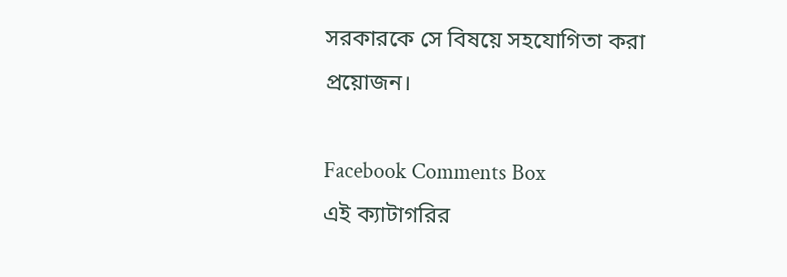সরকারকে সে বিষয়ে সহযোগিতা করা প্রয়োজন।

Facebook Comments Box
এই ক্যাটাগরির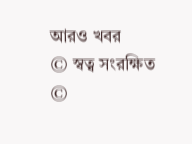আরও খবর
© স্বত্ব সংরক্ষিত ©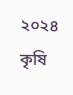২০২৪ কৃষি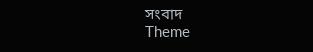সংবাদ
Theme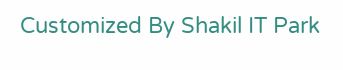Customized By Shakil IT Park